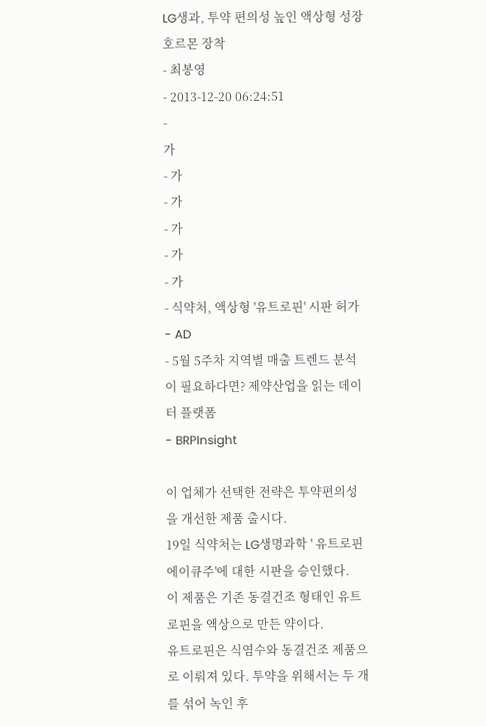LG생과, 투약 편의성 높인 액상형 성장호르몬 장착
- 최봉영
- 2013-12-20 06:24:51
-
가
- 가
- 가
- 가
- 가
- 가
- 식약처, 액상형 '유트로핀' 시판 허가
- AD
- 5월 5주차 지역별 매출 트렌드 분석이 필요하다면? 제약산업을 읽는 데이터 플랫폼
- BRPInsight

이 업체가 선택한 전략은 투약편의성을 개선한 제품 출시다.
19일 식약처는 LG생명과학 ' 유트로핀에이큐주'에 대한 시판을 승인했다.
이 제품은 기존 동결건조 형태인 유트로핀을 액상으로 만든 약이다.
유트로핀은 식염수와 동결건조 제품으로 이뤄져 있다. 투약을 위해서는 두 개를 섞어 녹인 후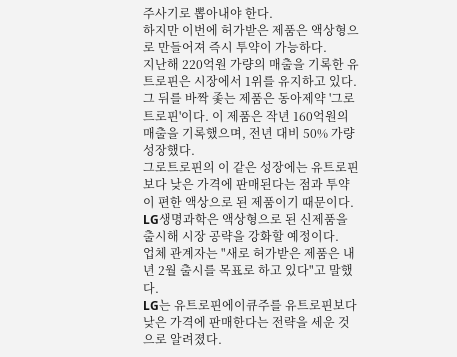주사기로 뽑아내야 한다.
하지만 이번에 허가받은 제품은 액상형으로 만들어져 즉시 투약이 가능하다.
지난해 220억원 가량의 매출을 기록한 유트로핀은 시장에서 1위를 유지하고 있다.
그 뒤를 바짝 좇는 제품은 동아제약 '그로트로핀'이다. 이 제품은 작년 160억원의 매출을 기록했으며, 전년 대비 50% 가량 성장했다.
그로트로핀의 이 같은 성장에는 유트로핀보다 낮은 가격에 판매된다는 점과 투약이 편한 액상으로 된 제품이기 때문이다.
LG생명과학은 액상형으로 된 신제품을 출시해 시장 공략을 강화할 예정이다.
업체 관계자는 "새로 허가받은 제품은 내년 2월 출시를 목표로 하고 있다"고 말했다.
LG는 유트로핀에이큐주를 유트로핀보다 낮은 가격에 판매한다는 전략을 세운 것으로 알려졌다.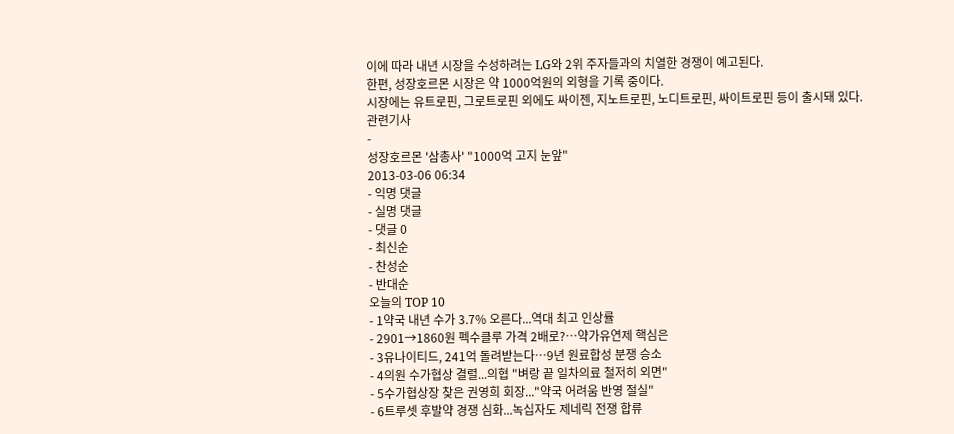이에 따라 내년 시장을 수성하려는 LG와 2위 주자들과의 치열한 경쟁이 예고된다.
한편, 성장호르몬 시장은 약 1000억원의 외형을 기록 중이다.
시장에는 유트로핀, 그로트로핀 외에도 싸이젠, 지노트로핀, 노디트로핀, 싸이트로핀 등이 출시돼 있다.
관련기사
-
성장호르몬 '삼총사' "1000억 고지 눈앞"
2013-03-06 06:34
- 익명 댓글
- 실명 댓글
- 댓글 0
- 최신순
- 찬성순
- 반대순
오늘의 TOP 10
- 1약국 내년 수가 3.7% 오른다...역대 최고 인상률
- 2901→1860원 펙수클루 가격 2배로?…약가유연제 핵심은
- 3유나이티드, 241억 돌려받는다…9년 원료합성 분쟁 승소
- 4의원 수가협상 결렬...의협 "벼랑 끝 일차의료 철저히 외면"
- 5수가협상장 찾은 권영희 회장..."약국 어려움 반영 절실"
- 6트루셋 후발약 경쟁 심화...녹십자도 제네릭 전쟁 합류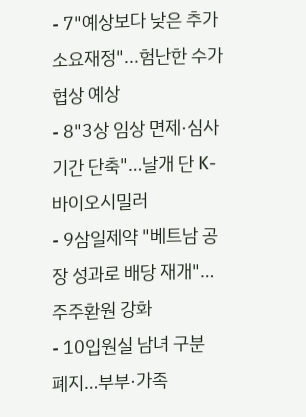- 7"예상보다 낮은 추가소요재정"...험난한 수가협상 예상
- 8"3상 임상 면제·심사기간 단축"…날개 단 K-바이오시밀러
- 9삼일제약 "베트남 공장 성과로 배당 재개"…주주환원 강화
- 10입원실 남녀 구분 폐지…부부·가족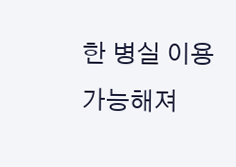한 병실 이용 가능해져